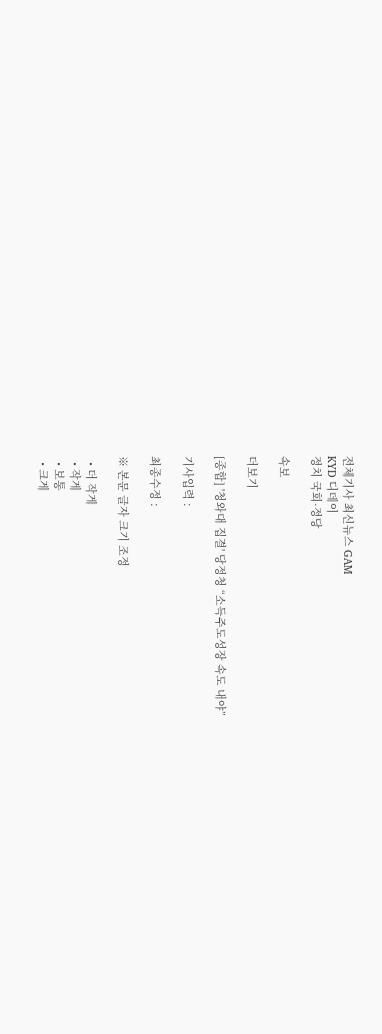전체기사 최신뉴스 GAM
KYD 디데이
정치 국회·정당

속보

더보기

[종합] '청와대 집결' 당정청 “소득주도성장 속도 내야”

기사입력 :

최종수정 :

※ 본문 글자 크기 조정

  • 더 작게
  • 작게
  • 보통
  • 크게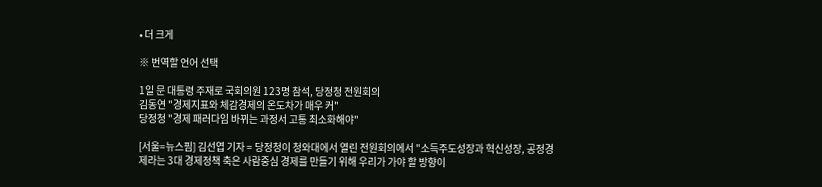• 더 크게

※ 번역할 언어 선택

1일 문 대통령 주재로 국회의원 123명 참석, 당정청 전원회의
김동연 "경제지표와 체감경제의 온도차가 매우 커"
당정청 "경제 패러다임 바뀌는 과정서 고통 최소화해야"

[서울=뉴스핌] 김선엽 기자 = 당정청이 청와대에서 열린 전원회의에서 "소득주도성장과 혁신성장, 공정경제라는 3대 경제정책 축은 사람중심 경제를 만들기 위해 우리가 가야 할 방향이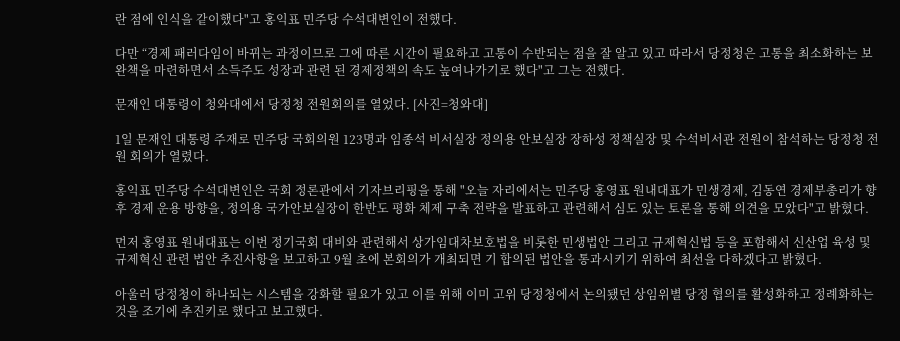란 점에 인식을 같이했다"고 홍익표 민주당 수석대변인이 전했다.

다만 “경제 패러다임이 바뀌는 과정이므로 그에 따른 시간이 필요하고 고통이 수반되는 점을 잘 알고 있고 따라서 당정청은 고통을 최소화하는 보완책을 마련하면서 소득주도 성장과 관련 된 경제정책의 속도 높여나가기로 했다"고 그는 전했다.

문재인 대통령이 청와대에서 당정청 전원회의를 열었다. [사진=청와대]

1일 문재인 대통령 주재로 민주당 국회의원 123명과 임종석 비서실장 정의용 안보실장 장하성 정책실장 및 수석비서관 전원이 참석하는 당정청 전원 회의가 열렸다.

홍익표 민주당 수석대변인은 국회 정론관에서 기자브리핑을 통해 "오늘 자리에서는 민주당 홍영표 원내대표가 민생경제, 김동연 경제부총리가 향후 경제 운용 방향을, 정의용 국가안보실장이 한반도 평화 체제 구축 전략을 발표하고 관련해서 심도 있는 토론을 통해 의견을 모았다"고 밝혔다.

먼저 홍영표 원내대표는 이번 정기국회 대비와 관련해서 상가임대차보호법을 비롯한 민생법안 그리고 규제혁신법 등을 포함해서 신산업 육성 및 규제혁신 관련 법안 추진사항을 보고하고 9월 초에 본회의가 개최되면 기 합의된 법안을 통과시키기 위하여 최선을 다하겠다고 밝혔다.

아울러 당정청이 하나되는 시스템을 강화할 필요가 있고 이를 위해 이미 고위 당정청에서 논의됐던 상임위별 당정 협의를 활성화하고 정례화하는 것을 조기에 추진키로 했다고 보고했다.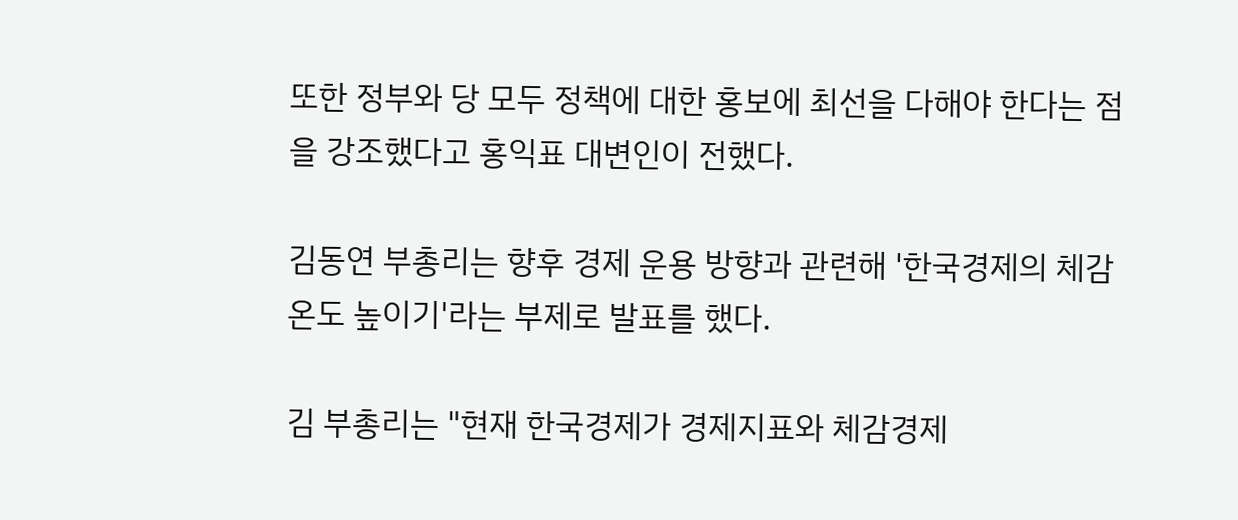또한 정부와 당 모두 정책에 대한 홍보에 최선을 다해야 한다는 점을 강조했다고 홍익표 대변인이 전했다.

김동연 부총리는 향후 경제 운용 방향과 관련해 '한국경제의 체감 온도 높이기'라는 부제로 발표를 했다.

김 부총리는 "현재 한국경제가 경제지표와 체감경제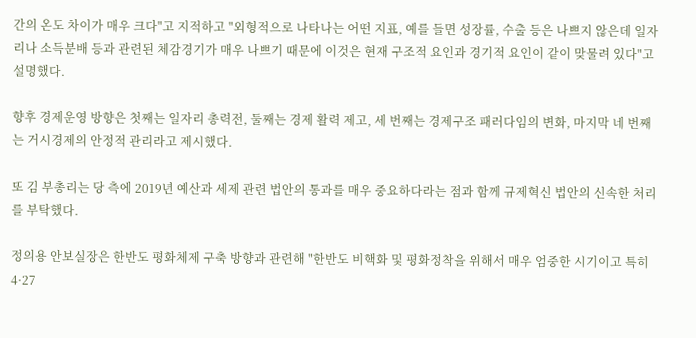간의 온도 차이가 매우 크다"고 지적하고 "외형적으로 나타나는 어떤 지표, 예를 들면 성장률, 수출 등은 나쁘지 않은데 일자리나 소득분배 등과 관련된 체감경기가 매우 나쁘기 때문에 이것은 현재 구조적 요인과 경기적 요인이 같이 맞물려 있다"고 설명했다.

향후 경제운영 방향은 첫째는 일자리 총력전, 둘째는 경제 활력 제고, 세 번째는 경제구조 패러다임의 변화, 마지막 네 번째는 거시경제의 안정적 관리라고 제시했다.

또 김 부총리는 당 측에 2019년 예산과 세제 관련 법안의 통과를 매우 중요하다라는 점과 함께 규제혁신 법안의 신속한 처리를 부탁했다.

정의용 안보실장은 한반도 평화체제 구축 방향과 관련해 "한반도 비핵화 및 평화정착을 위해서 매우 엄중한 시기이고 특히 4·27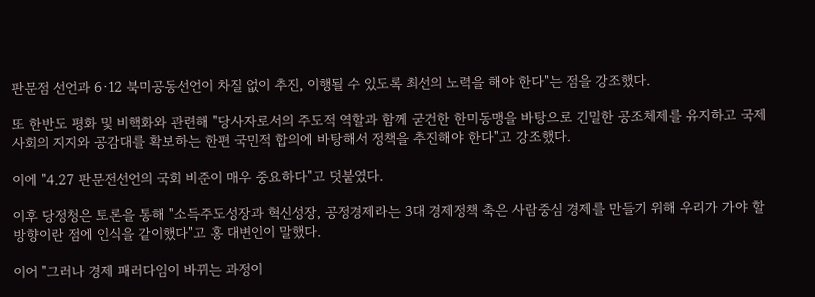판문점 선언과 6·12 북미공동선언이 차질 없이 추진, 이행될 수 있도록 최선의 노력을 해야 한다"는 점을 강조했다.

또 한반도 평화 및 비핵화와 관련해 "당사자로서의 주도적 역할과 함께 굳건한 한미동맹을 바탕으로 긴밀한 공조체제를 유지하고 국제사회의 지지와 공감대를 확보하는 한편 국민적 합의에 바탕해서 정책을 추진해야 한다"고 강조했다.

이에 "4.27 판문전선언의 국회 비준이 매우 중요하다"고 덧붙였다.

이후 당정청은 토론을 통해 "소득주도성장과 혁신성장, 공정경제라는 3대 경제정책 축은 사람중심 경제를 만들기 위해 우리가 가야 할 방향이란 점에 인식을 같이했다"고 홍 대변인이 말했다.

이어 "그러나 경제 패러다임이 바뀌는 과정이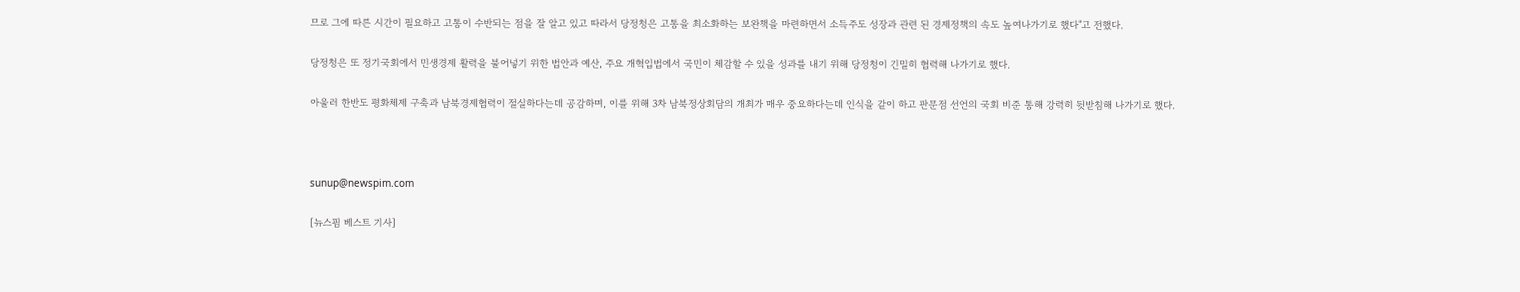므로 그에 따른 시간이 필요하고 고통이 수반되는 점을 잘 알고 있고 따라서 당정청은 고통을 최소화하는 보완책을 마련하면서 소득주도 성장과 관련 된 경제정책의 속도 높여나가기로 했다"고 전했다.

당정청은 또 정기국회에서 민생경제 활력을 불어넣기 위한 법안과 예산, 주요 개혁입법에서 국민이 체감할 수 있을 성과를 내기 위해 당정청이 긴밀히 협력해 나가기로 했다.

아울러 한반도 평화체제 구축과 남북경제협력이 절실하다는데 공감하며, 이를 위해 3차 남북정상회담의 개최가 매우 중요하다는데 인식을 같이 하고 판문점 선언의 국회 비준 통해 강력히 뒷받침해 나가기로 했다.



sunup@newspim.com

[뉴스핌 베스트 기사]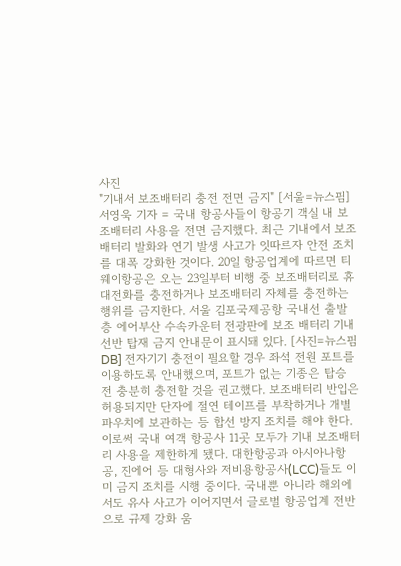사진
"기내서 보조배터리 충전 전면 금지" [서울=뉴스핌] 서영욱 기자 = 국내 항공사들이 항공기 객실 내 보조배터리 사용을 전면 금지했다. 최근 기내에서 보조배터리 발화와 연기 발생 사고가 잇따르자 안전 조치를 대폭 강화한 것이다. 20일 항공업계에 따르면 티웨이항공은 오는 23일부터 비행 중 보조배터리로 휴대전화를 충전하거나 보조배터리 자체를 충전하는 행위를 금지한다. 서울 김포국제공항 국내선 출발층 에어부산 수속카운터 전광판에 보조 배터리 기내 선반 탑재 금지 안내문이 표시돼 있다. [사진=뉴스핌DB] 전자기기 충전이 필요할 경우 좌석 전원 포트를 이용하도록 안내했으며, 포트가 없는 기종은 탑승 전 충분히 충전할 것을 권고했다. 보조배터리 반입은 허용되지만 단자에 절연 테이프를 부착하거나 개별 파우치에 보관하는 등 합선 방지 조치를 해야 한다. 이로써 국내 여객 항공사 11곳 모두가 기내 보조배터리 사용을 제한하게 됐다. 대한항공과 아시아나항공, 진에어 등 대형사와 저비용항공사(LCC)들도 이미 금지 조치를 시행 중이다. 국내뿐 아니라 해외에서도 유사 사고가 이어지면서 글로벌 항공업계 전반으로 규제 강화 움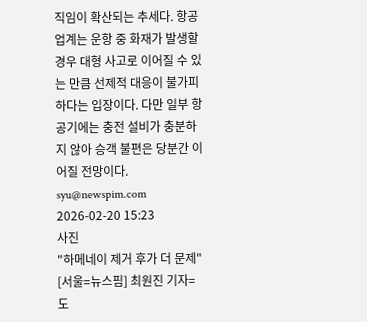직임이 확산되는 추세다. 항공업계는 운항 중 화재가 발생할 경우 대형 사고로 이어질 수 있는 만큼 선제적 대응이 불가피하다는 입장이다. 다만 일부 항공기에는 충전 설비가 충분하지 않아 승객 불편은 당분간 이어질 전망이다. syu@newspim.com 2026-02-20 15:23
사진
"하메네이 제거 후가 더 문제" [서울=뉴스핌] 최원진 기자= 도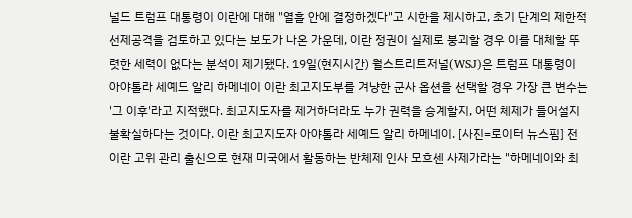널드 트럼프 대통령이 이란에 대해 "열흘 안에 결정하겠다"고 시한을 제시하고, 초기 단계의 제한적 선제공격을 검토하고 있다는 보도가 나온 가운데, 이란 정권이 실제로 붕괴할 경우 이를 대체할 뚜렷한 세력이 없다는 분석이 제기됐다. 19일(현지시간) 월스트리트저널(WSJ)은 트럼프 대통령이 아야톨라 세예드 알리 하메네이 이란 최고지도부를 겨냥한 군사 옵션을 선택할 경우 가장 큰 변수는 '그 이후'라고 지적했다. 최고지도자를 제거하더라도 누가 권력을 승계할지, 어떤 체제가 들어설지 불확실하다는 것이다. 이란 최고지도자 아야톨라 세예드 알리 하메네이. [사진=로이터 뉴스핌] 전 이란 고위 관리 출신으로 현재 미국에서 활동하는 반체제 인사 모흐센 사제가라는 "하메네이와 최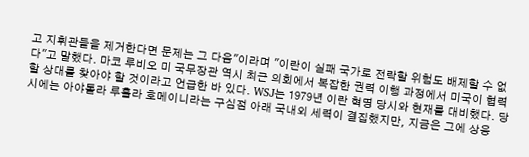고 지휘관들을 제거한다면 문제는 그 다음"이라며 "이란이 실패 국가로 전락할 위험도 배제할 수 없다"고 말했다. 마코 루비오 미 국무장관 역시 최근 의회에서 복잡한 권력 이행 과정에서 미국이 협력할 상대를 찾아야 할 것이라고 언급한 바 있다. WSJ는 1979년 이란 혁명 당시와 현재를 대비했다. 당시에는 아야톨라 루홀라 호메이니라는 구심점 아래 국내외 세력이 결집했지만, 지금은 그에 상응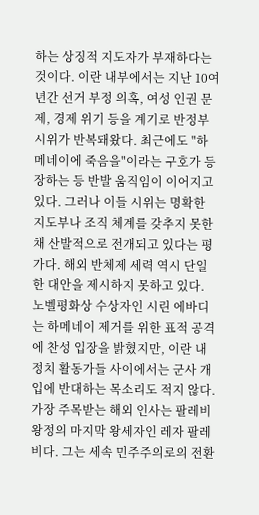하는 상징적 지도자가 부재하다는 것이다. 이란 내부에서는 지난 10여 년간 선거 부정 의혹, 여성 인권 문제, 경제 위기 등을 계기로 반정부 시위가 반복돼왔다. 최근에도 "하메네이에 죽음을"이라는 구호가 등장하는 등 반발 움직임이 이어지고 있다. 그러나 이들 시위는 명확한 지도부나 조직 체계를 갖추지 못한 채 산발적으로 전개되고 있다는 평가다. 해외 반체제 세력 역시 단일한 대안을 제시하지 못하고 있다. 노벨평화상 수상자인 시린 에바디는 하메네이 제거를 위한 표적 공격에 찬성 입장을 밝혔지만, 이란 내 정치 활동가들 사이에서는 군사 개입에 반대하는 목소리도 적지 않다. 가장 주목받는 해외 인사는 팔레비 왕정의 마지막 왕세자인 레자 팔레비다. 그는 세속 민주주의로의 전환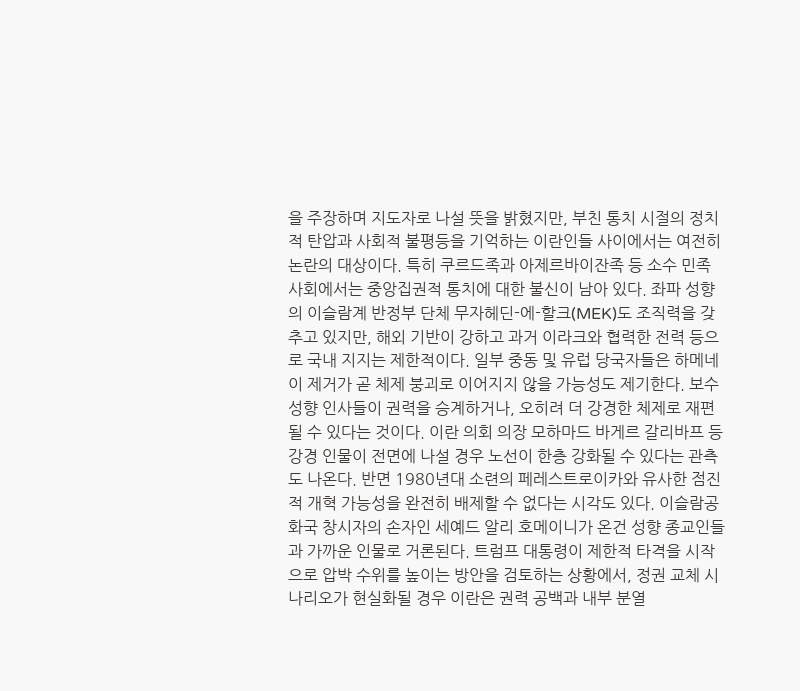을 주장하며 지도자로 나설 뜻을 밝혔지만, 부친 통치 시절의 정치적 탄압과 사회적 불평등을 기억하는 이란인들 사이에서는 여전히 논란의 대상이다. 특히 쿠르드족과 아제르바이잔족 등 소수 민족 사회에서는 중앙집권적 통치에 대한 불신이 남아 있다. 좌파 성향의 이슬람계 반정부 단체 무자헤딘-에-할크(MEK)도 조직력을 갖추고 있지만, 해외 기반이 강하고 과거 이라크와 협력한 전력 등으로 국내 지지는 제한적이다. 일부 중동 및 유럽 당국자들은 하메네이 제거가 곧 체제 붕괴로 이어지지 않을 가능성도 제기한다. 보수 성향 인사들이 권력을 승계하거나, 오히려 더 강경한 체제로 재편될 수 있다는 것이다. 이란 의회 의장 모하마드 바게르 갈리바프 등 강경 인물이 전면에 나설 경우 노선이 한층 강화될 수 있다는 관측도 나온다. 반면 1980년대 소련의 페레스트로이카와 유사한 점진적 개혁 가능성을 완전히 배제할 수 없다는 시각도 있다. 이슬람공화국 창시자의 손자인 세예드 알리 호메이니가 온건 성향 종교인들과 가까운 인물로 거론된다. 트럼프 대통령이 제한적 타격을 시작으로 압박 수위를 높이는 방안을 검토하는 상황에서, 정권 교체 시나리오가 현실화될 경우 이란은 권력 공백과 내부 분열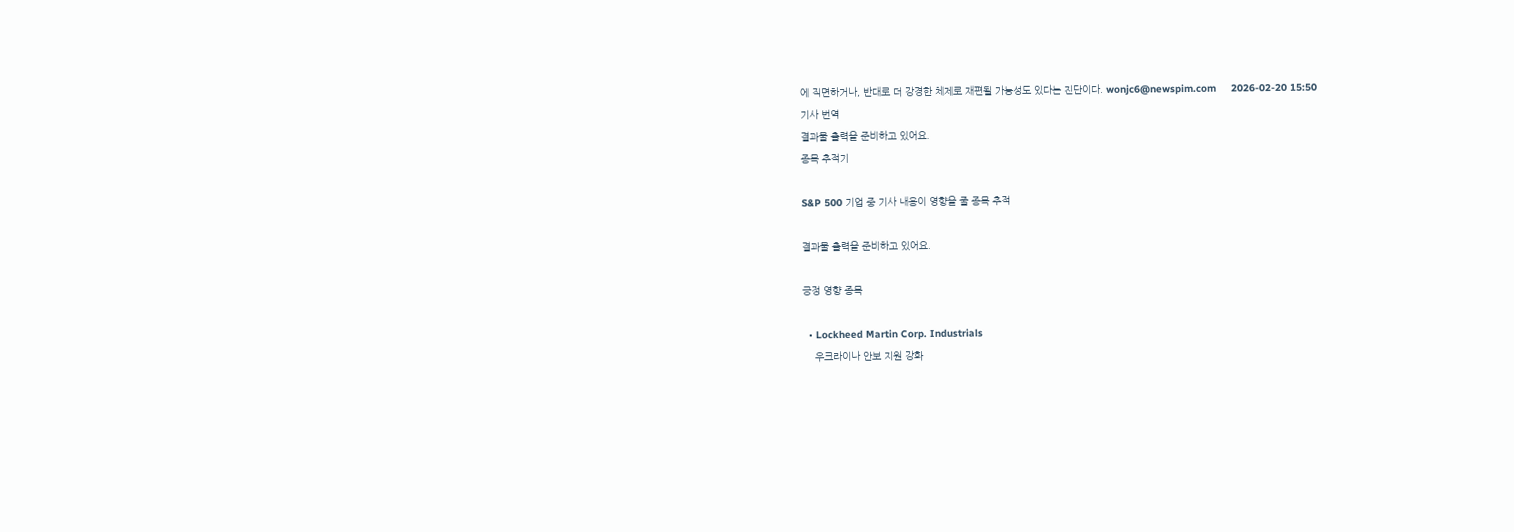에 직면하거나, 반대로 더 강경한 체제로 재편될 가능성도 있다는 진단이다. wonjc6@newspim.com     2026-02-20 15:50
기사 번역
결과물 출력을 준비하고 있어요.
종목 추적기

S&P 500 기업 중 기사 내용이 영향을 줄 종목 추적

결과물 출력을 준비하고 있어요.

긍정 영향 종목

  • Lockheed Martin Corp. Industrials
    우크라이나 안보 지원 강화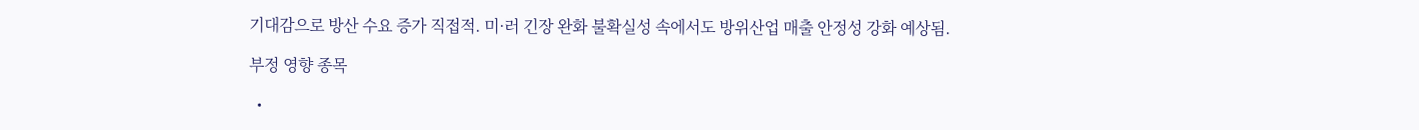기대감으로 방산 수요 증가 직접적. 미·러 긴장 완화 불확실성 속에서도 방위산업 매출 안정성 강화 예상됨.

부정 영향 종목

  •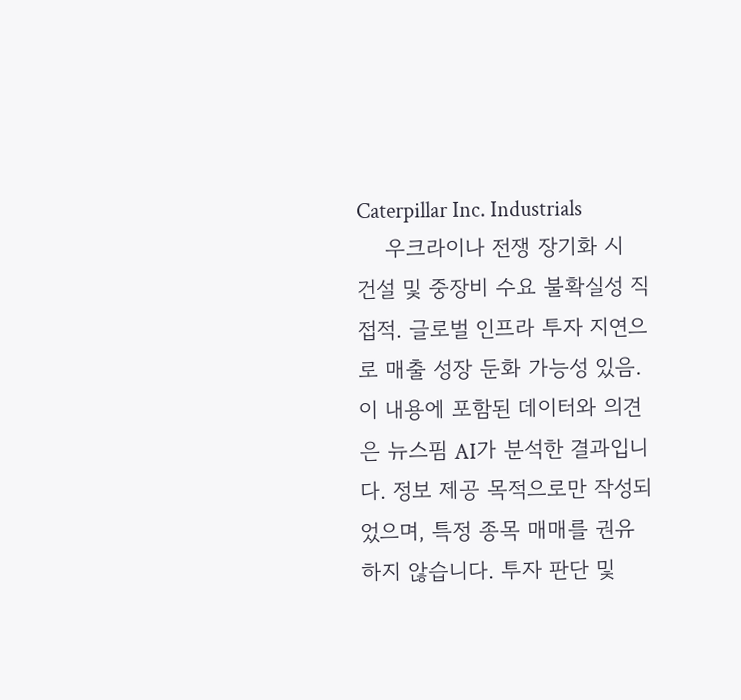Caterpillar Inc. Industrials
    우크라이나 전쟁 장기화 시 건설 및 중장비 수요 불확실성 직접적. 글로벌 인프라 투자 지연으로 매출 성장 둔화 가능성 있음.
이 내용에 포함된 데이터와 의견은 뉴스핌 AI가 분석한 결과입니다. 정보 제공 목적으로만 작성되었으며, 특정 종목 매매를 권유하지 않습니다. 투자 판단 및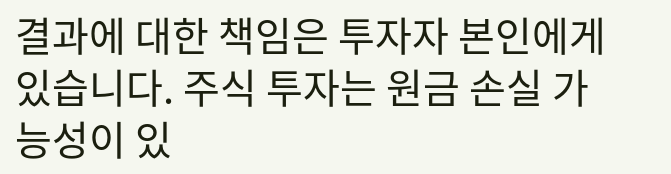결과에 대한 책임은 투자자 본인에게 있습니다. 주식 투자는 원금 손실 가능성이 있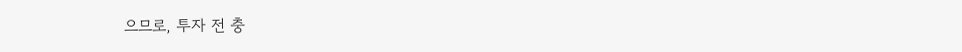으므로, 투자 전 충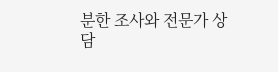분한 조사와 전문가 상담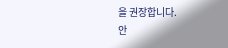을 권장합니다.
안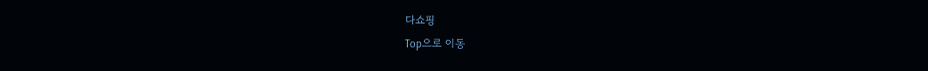다쇼핑
Top으로 이동